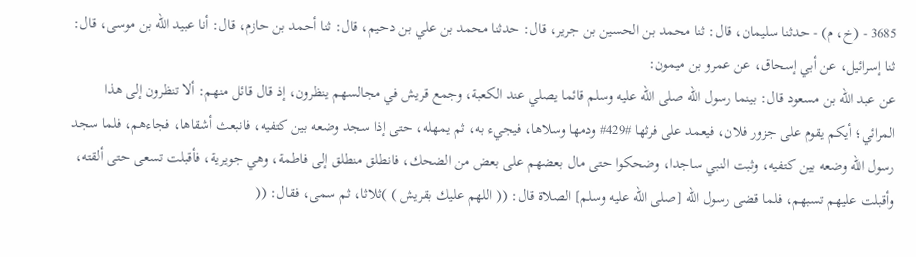3685 - (خ، م) - حدثنا سليمان، قال: ثنا محمد بن الحسين بن جرير، قال: حدثنا محمد بن علي بن دحيم، قال: ثنا أحمد بن حازم، قال: أنا عبيد الله بن موسى، قال: ثنا إسرائيل، عن أبي إسحاق، عن عمرو بن ميمون:
عن عبد الله بن مسعود قال: بينما رسول الله صلى الله عليه وسلم قائما يصلي عند الكعبة، وجمع قريش في مجالسهم ينظرون، إذ قال قائل منهم: ألا تنظرون إلى هذا المرائي؛ أيكم يقوم على جزور فلان، فيعمد على فرثها #429# ودمها وسلاها، فيجيء به، ثم يمهله، حتى إذا سجد وضعه بين كتفيه، فانبعث أشقاها، فجاءهم، فلما سجد رسول الله وضعه بين كتفيه، وثبت النبي ساجدا، وضحكوا حتى مال بعضهم على بعض من الضحك، فانطلق منطلق إلى فاطمة، وهي جويرية، فأقبلت تسعى حتى ألقته، وأقبلت عليهم تسبهم، فلما قضى رسول الله [صلى الله عليه وسلم] الصلاة قال: (( اللهم عليك بقريش ) )ثلاثا، ثم سمى، فقال: ((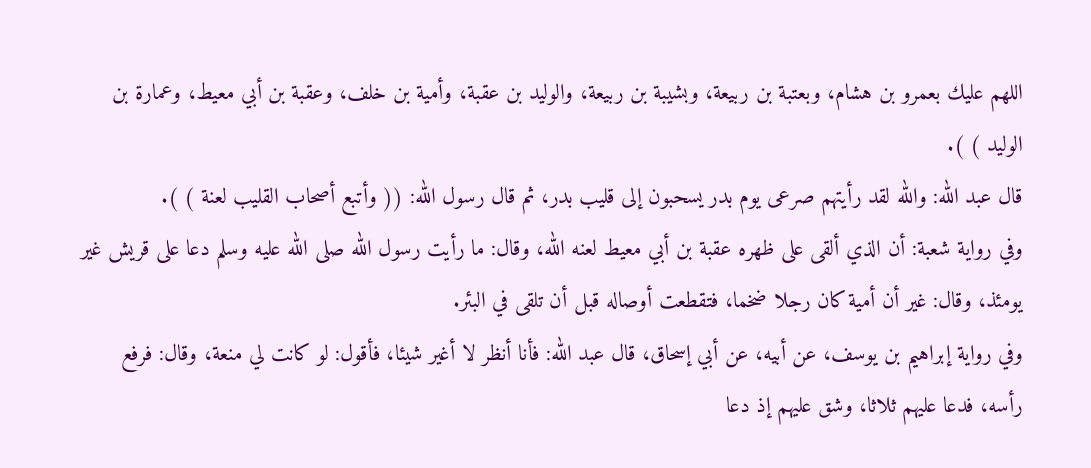اللهم عليك بعمرو بن هشام، وبعتبة بن ربيعة، وبشيبة بن ربيعة، والوليد بن عقبة، وأمية بن خلف، وعقبة بن أبي معيط، وعمارة بن الوليد ) ).
قال عبد الله: والله لقد رأيتهم صرعى يوم بدر يسحبون إلى قليب بدر، ثم قال رسول الله: (( وأتبع أصحاب القليب لعنة ) ).
وفي رواية شعبة: أن الذي ألقى على ظهره عقبة بن أبي معيط لعنه الله، وقال: ما رأيت رسول الله صلى الله عليه وسلم دعا على قريش غير يومئذ، وقال: غير أن أمية كان رجلا ضخما، فتقطعت أوصاله قبل أن تلقى في البئر.
وفي رواية إبراهيم بن يوسف، عن أبيه، عن أبي إسحاق، قال عبد الله: فأنا أنظر لا أغير شيئا، فأقول: لو كانت لي منعة، وقال: فرفع رأسه، فدعا عليهم ثلاثا، وشق عليهم إذ دعا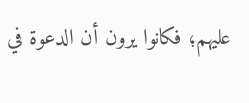عليهم؛ فكانوا يرون أن الدعوة في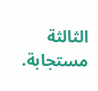الثالثة مستجابة.